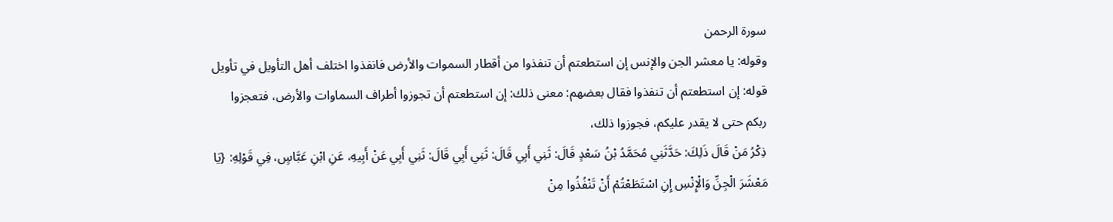سورة الرحمن
وقوله: يا معشر الجن والإنس إن استطعتم أن تنفذوا من أقطار السموات والأرض فانفذوا اختلف أهل التأويل في تأويل قوله: إن استطعتم أن تنفذوا فقال بعضهم: معنى ذلك: إن استطعتم أن تجوزوا أطراف السماوات والأرض، فتعجزوا ربكم حتى لا يقدر عليكم، فجوزوا ذلك،
ذِكْرُ مَنْ قَالَ ذَلِكَ: حَدَّثَنِي مُحَمَّدُ بْنُ سَعْدٍ قَالَ: ثَنِي أَبِي قَالَ: ثَنِي أَبِي قَالَ: ثَنِي أَبِي عَنْ أَبِيهِ، عَنِ ابْنِ عَبَّاسٍ، فِي قَوْلِهِ: {يَا مَعْشَرَ الْجِنِّ وَالْإِنْسِ إِنِ اسْتَطَعْتُمْ أَنْ تَنْفُذُوا مِنْ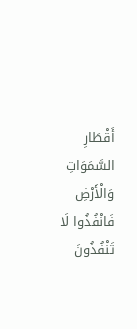أَقْطَارِ السَّمَوَاتِ وَالْأَرْضِ فَانْفُذُوا لَا تَنْفُذُونَ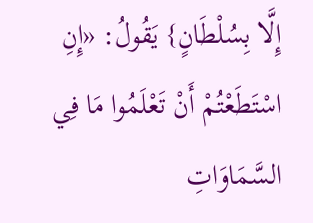إِلَّا بِسُلْطَانٍ} يَقُولُ: «إِنِ اسْتَطَعْتُمْ أَنْ تَعْلَمُوا مَا فِي السَّمَاوَاتِ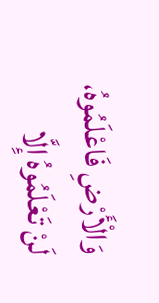وَالْأَرْضِ فَاعْلَمُوهُ، لَنْ تَعْلَمُوهُ إِلَّا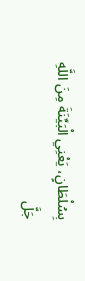بِسُلْطَانٍ، يَعْنِي الْبَيِّنَةَ مِنَ اللَّهِ جَلَّ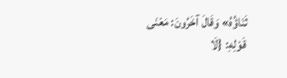ثَنَاؤُهُ» وَقَالَ آخَرُونَ: مَعْنَى قَوْلِهِ: {لَا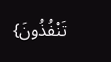تَنْفُذُونَ}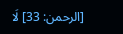[الرحمن: 33] لَا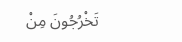تَخْرُجُونَ مِنْ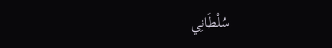سُلْطَانِي